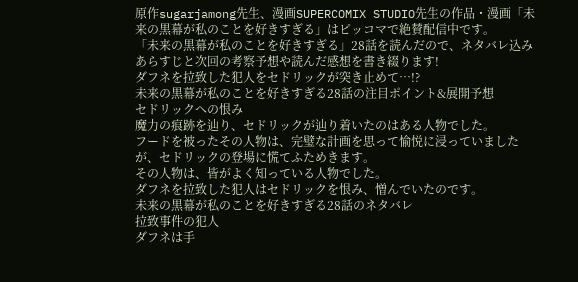原作sugarjamong先生、漫画SUPERCOMIX STUDIO先生の作品・漫画「未来の黒幕が私のことを好きすぎる」はピッコマで絶賛配信中です。
「未来の黒幕が私のことを好きすぎる」28話を読んだので、ネタバレ込みあらすじと次回の考察予想や読んだ感想を書き綴ります!
ダフネを拉致した犯人をセドリックが突き止めて…!?
未来の黒幕が私のことを好きすぎる28話の注目ポイント&展開予想
セドリックへの恨み
魔力の痕跡を辿り、セドリックが辿り着いたのはある人物でした。
フードを被ったその人物は、完璧な計画を思って愉悦に浸っていましたが、セドリックの登場に慌てふためきます。
その人物は、皆がよく知っている人物でした。
ダフネを拉致した犯人はセドリックを恨み、憎んでいたのです。
未来の黒幕が私のことを好きすぎる28話のネタバレ
拉致事件の犯人
ダフネは手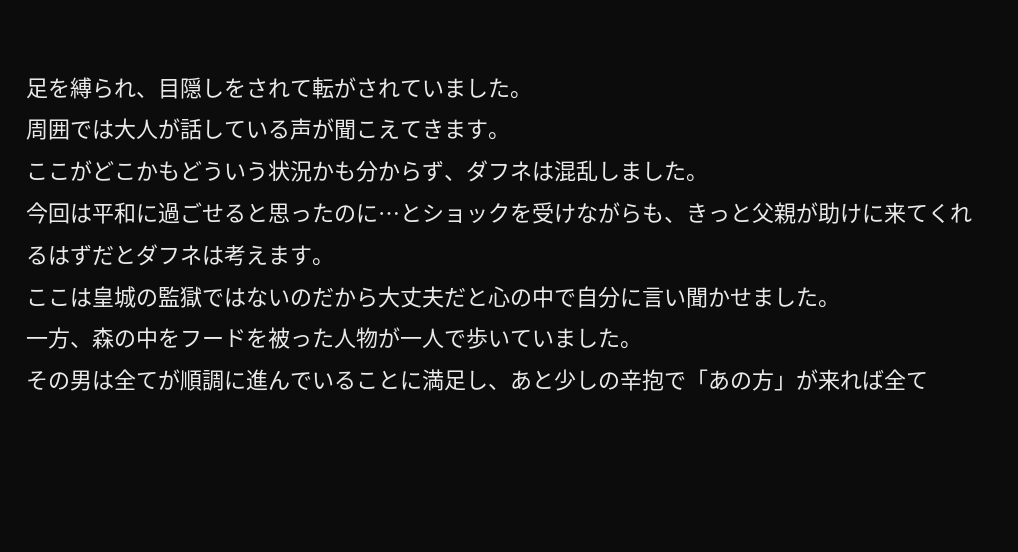足を縛られ、目隠しをされて転がされていました。
周囲では大人が話している声が聞こえてきます。
ここがどこかもどういう状況かも分からず、ダフネは混乱しました。
今回は平和に過ごせると思ったのに…とショックを受けながらも、きっと父親が助けに来てくれるはずだとダフネは考えます。
ここは皇城の監獄ではないのだから大丈夫だと心の中で自分に言い聞かせました。
一方、森の中をフードを被った人物が一人で歩いていました。
その男は全てが順調に進んでいることに満足し、あと少しの辛抱で「あの方」が来れば全て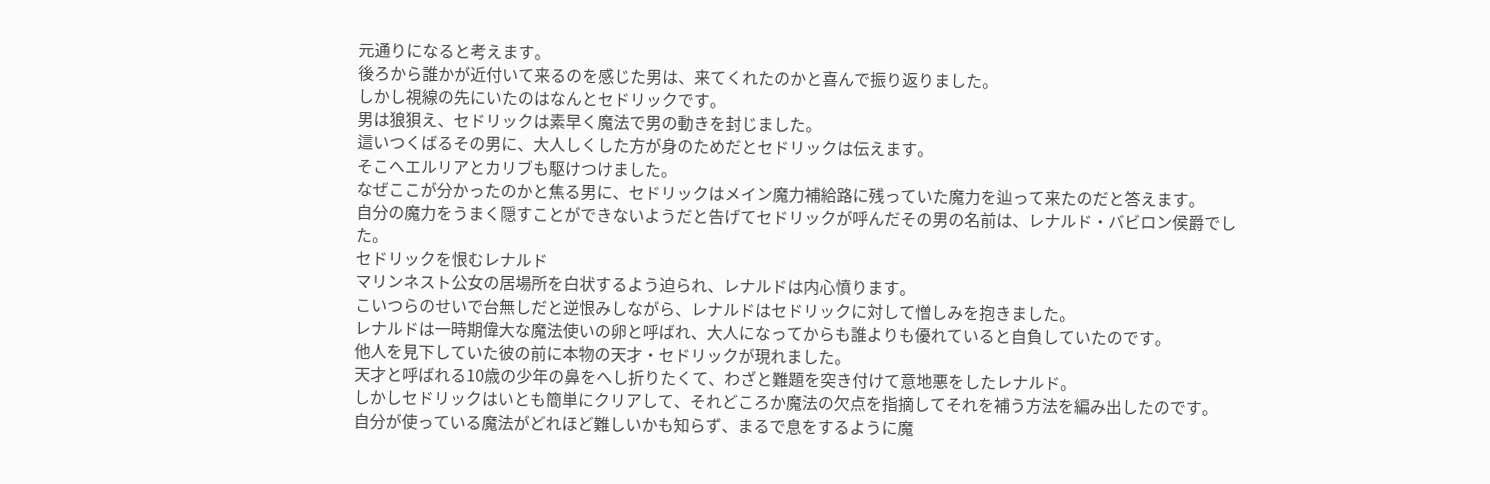元通りになると考えます。
後ろから誰かが近付いて来るのを感じた男は、来てくれたのかと喜んで振り返りました。
しかし視線の先にいたのはなんとセドリックです。
男は狼狽え、セドリックは素早く魔法で男の動きを封じました。
這いつくばるその男に、大人しくした方が身のためだとセドリックは伝えます。
そこへエルリアとカリブも駆けつけました。
なぜここが分かったのかと焦る男に、セドリックはメイン魔力補給路に残っていた魔力を辿って来たのだと答えます。
自分の魔力をうまく隠すことができないようだと告げてセドリックが呼んだその男の名前は、レナルド・バビロン侯爵でした。
セドリックを恨むレナルド
マリンネスト公女の居場所を白状するよう迫られ、レナルドは内心憤ります。
こいつらのせいで台無しだと逆恨みしながら、レナルドはセドリックに対して憎しみを抱きました。
レナルドは一時期偉大な魔法使いの卵と呼ばれ、大人になってからも誰よりも優れていると自負していたのです。
他人を見下していた彼の前に本物の天才・セドリックが現れました。
天才と呼ばれる10歳の少年の鼻をへし折りたくて、わざと難題を突き付けて意地悪をしたレナルド。
しかしセドリックはいとも簡単にクリアして、それどころか魔法の欠点を指摘してそれを補う方法を編み出したのです。
自分が使っている魔法がどれほど難しいかも知らず、まるで息をするように魔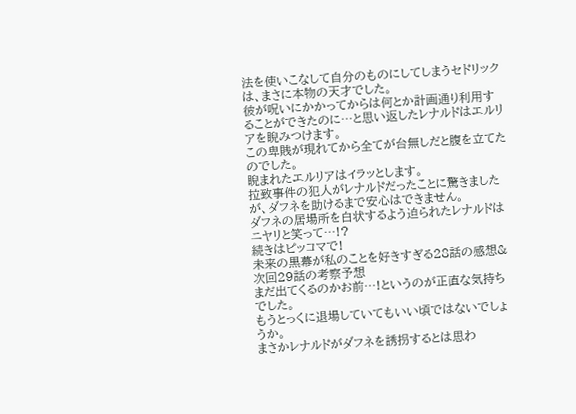法を使いこなして自分のものにしてしまうセドリックは、まさに本物の天才でした。
彼が呪いにかかってからは何とか計画通り利用することができたのに…と思い返したレナルドはエルリアを睨みつけます。
この卑賎が現れてから全てが台無しだと腹を立てたのでした。
睨まれたエルリアはイラッとします。
拉致事件の犯人がレナルドだったことに驚きましたが、ダフネを助けるまで安心はできません。
ダフネの居場所を白状するよう迫られたレナルドはニヤリと笑って…!?
続きはピッコマで!
未来の黒幕が私のことを好きすぎる28話の感想&次回29話の考察予想
まだ出てくるのかお前…!というのが正直な気持ちでした。
もうとっくに退場していてもいい頃ではないでしょうか。
まさかレナルドがダフネを誘拐するとは思わ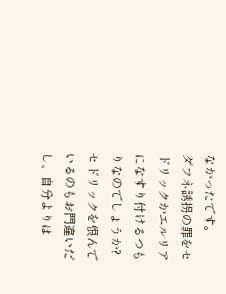なかったです。
ダフネ誘拐の罪をセドリックかエルリアになすり付けるつもりなのでしょうか?
セドリックを恨んでいるのもお門違いだし、自分よりは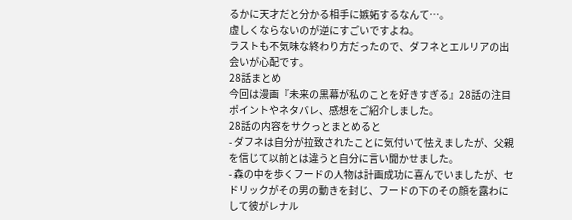るかに天才だと分かる相手に嫉妬するなんて…。
虚しくならないのが逆にすごいですよね。
ラストも不気味な終わり方だったので、ダフネとエルリアの出会いが心配です。
28話まとめ
今回は漫画『未来の黒幕が私のことを好きすぎる』28話の注目ポイントやネタバレ、感想をご紹介しました。
28話の内容をサクっとまとめると
- ダフネは自分が拉致されたことに気付いて怯えましたが、父親を信じて以前とは違うと自分に言い聞かせました。
- 森の中を歩くフードの人物は計画成功に喜んでいましたが、セドリックがその男の動きを封じ、フードの下のその顔を露わにして彼がレナル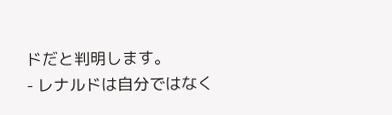ドだと判明します。
- レナルドは自分ではなく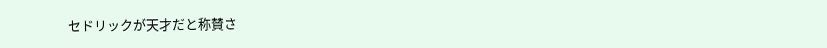セドリックが天才だと称賛さ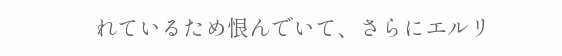れているため恨んでいて、さらにエルリ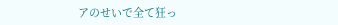アのせいで全て狂っ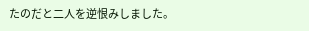たのだと二人を逆恨みしました。